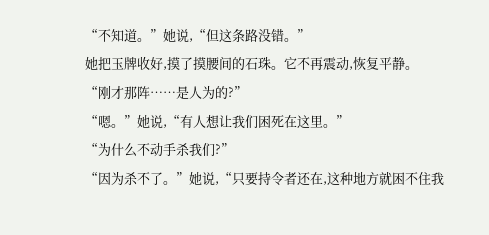“不知道。”她说,“但这条路没错。”
她把玉牌收好,摸了摸腰间的石珠。它不再震动,恢复平静。
“刚才那阵……是人为的?”
“嗯。”她说,“有人想让我们困死在这里。”
“为什么不动手杀我们?”
“因为杀不了。”她说,“只要持令者还在,这种地方就困不住我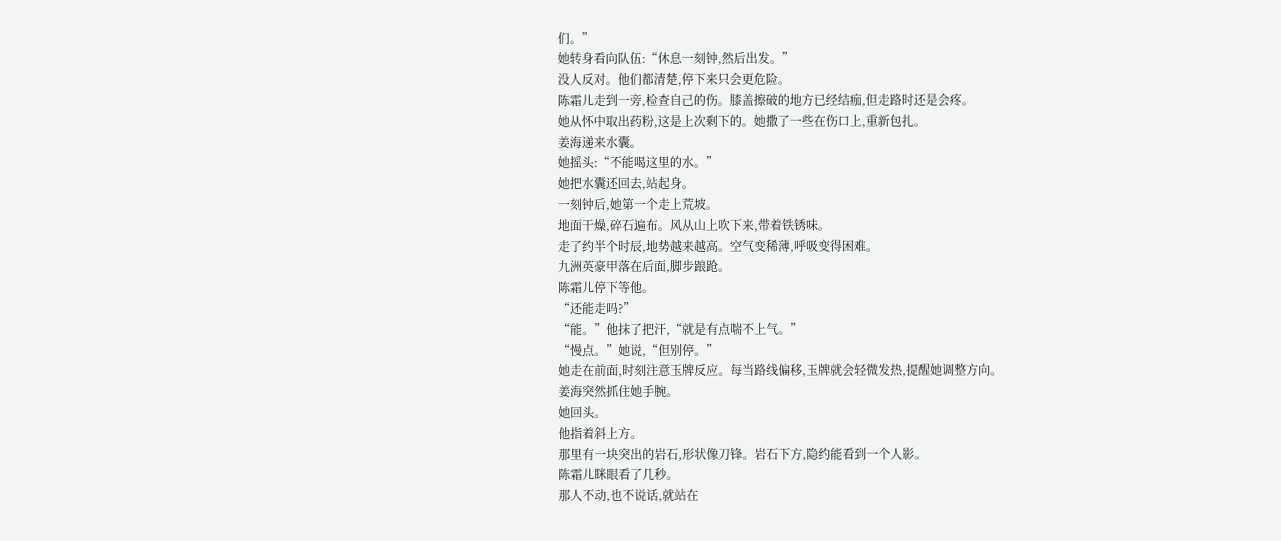们。”
她转身看向队伍:“休息一刻钟,然后出发。”
没人反对。他们都清楚,停下来只会更危险。
陈霜儿走到一旁,检查自己的伤。膝盖擦破的地方已经结痂,但走路时还是会疼。
她从怀中取出药粉,这是上次剩下的。她撒了一些在伤口上,重新包扎。
姜海递来水囊。
她摇头:“不能喝这里的水。”
她把水囊还回去,站起身。
一刻钟后,她第一个走上荒坡。
地面干燥,碎石遍布。风从山上吹下来,带着铁锈味。
走了约半个时辰,地势越来越高。空气变稀薄,呼吸变得困难。
九洲英豪甲落在后面,脚步踉跄。
陈霜儿停下等他。
“还能走吗?”
“能。”他抹了把汗,“就是有点喘不上气。”
“慢点。”她说,“但别停。”
她走在前面,时刻注意玉牌反应。每当路线偏移,玉牌就会轻微发热,提醒她调整方向。
姜海突然抓住她手腕。
她回头。
他指着斜上方。
那里有一块突出的岩石,形状像刀锋。岩石下方,隐约能看到一个人影。
陈霜儿眯眼看了几秒。
那人不动,也不说话,就站在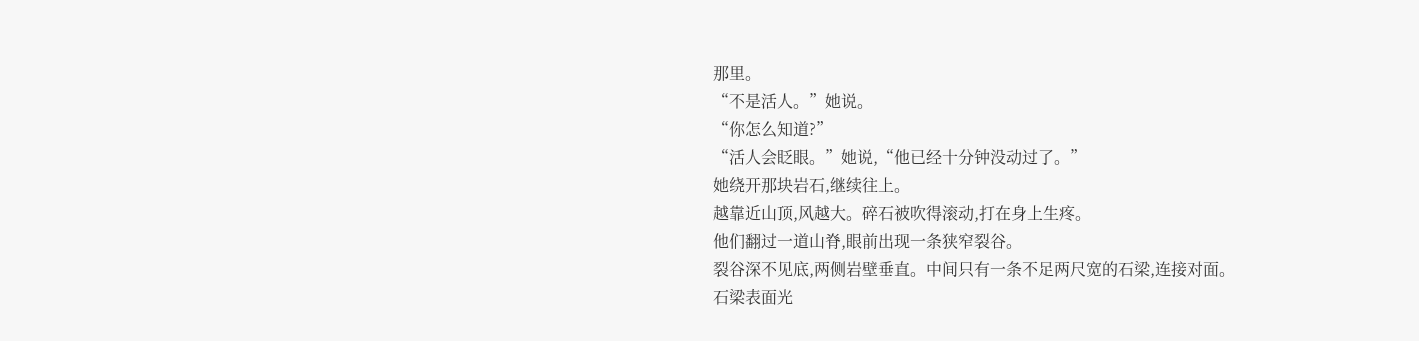那里。
“不是活人。”她说。
“你怎么知道?”
“活人会眨眼。”她说,“他已经十分钟没动过了。”
她绕开那块岩石,继续往上。
越靠近山顶,风越大。碎石被吹得滚动,打在身上生疼。
他们翻过一道山脊,眼前出现一条狭窄裂谷。
裂谷深不见底,两侧岩壁垂直。中间只有一条不足两尺宽的石梁,连接对面。
石梁表面光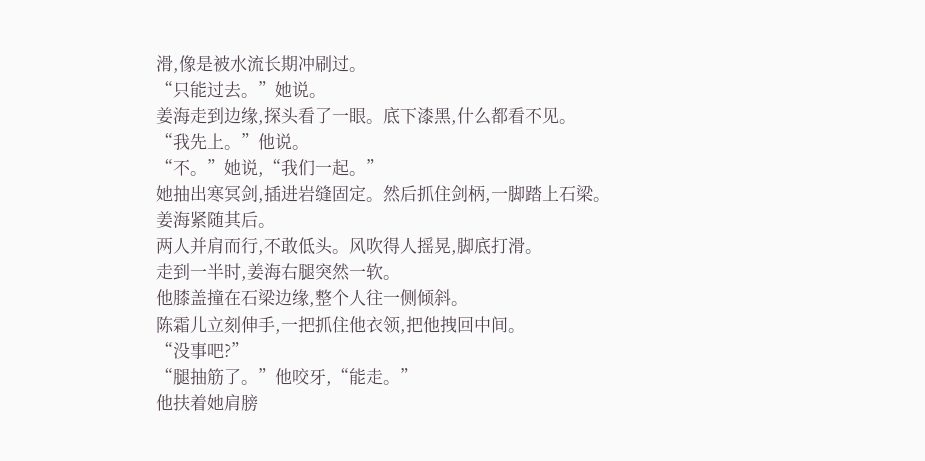滑,像是被水流长期冲刷过。
“只能过去。”她说。
姜海走到边缘,探头看了一眼。底下漆黑,什么都看不见。
“我先上。”他说。
“不。”她说,“我们一起。”
她抽出寒冥剑,插进岩缝固定。然后抓住剑柄,一脚踏上石梁。
姜海紧随其后。
两人并肩而行,不敢低头。风吹得人摇晃,脚底打滑。
走到一半时,姜海右腿突然一软。
他膝盖撞在石梁边缘,整个人往一侧倾斜。
陈霜儿立刻伸手,一把抓住他衣领,把他拽回中间。
“没事吧?”
“腿抽筋了。”他咬牙,“能走。”
他扶着她肩膀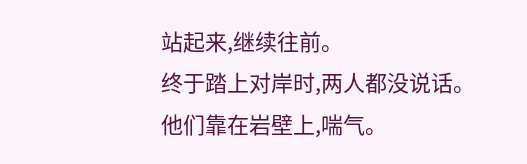站起来,继续往前。
终于踏上对岸时,两人都没说话。
他们靠在岩壁上,喘气。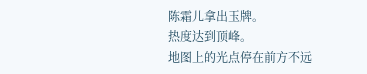陈霜儿拿出玉牌。
热度达到顶峰。
地图上的光点停在前方不远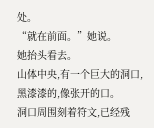处。
“就在前面。”她说。
她抬头看去。
山体中央,有一个巨大的洞口,黑漆漆的,像张开的口。
洞口周围刻着符文,已经残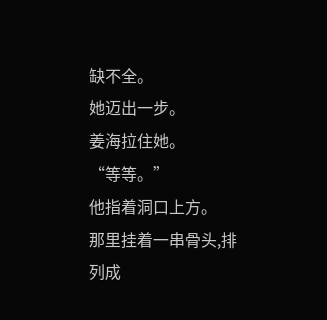缺不全。
她迈出一步。
姜海拉住她。
“等等。”
他指着洞口上方。
那里挂着一串骨头,排列成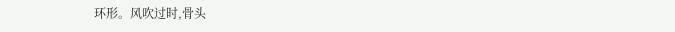环形。风吹过时,骨头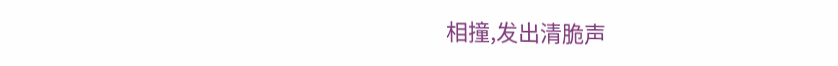相撞,发出清脆声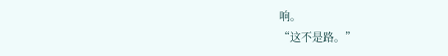响。
“这不是路。”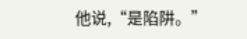他说,“是陷阱。”